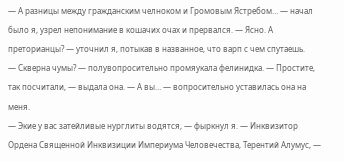— А разницы между гражданским челноком и Громовым Ястребом… — начал было я, узрел непонимание в кошачих очах и прервался. — Ясно. А преторианцы? — уточнил я, потыкав в названное, что варп с чем спутаешь.
— Скверна чумы? — полувопросительно промяукала фелинидка. — Простите, так посчитали, — выдала она. — А вы… — вопросительно уставилась она на меня.
— Экие у вас затейливые нурглиты водятся, — фыркнул я. — Инквизитор Ордена Священной Инквизиции Империума Человечества, Терентий Алумус, —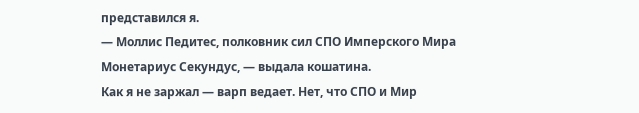представился я.
— Моллис Педитес, полковник сил СПО Имперского Мира Монетариус Секундус, — выдала кошатина.
Как я не заржал — варп ведает. Нет, что СПО и Мир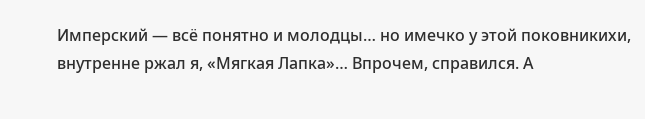Имперский — всё понятно и молодцы… но имечко у этой поковникихи, внутренне ржал я, «Мягкая Лапка»… Впрочем, справился. А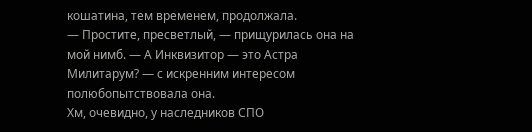кошатина, тем временем, продолжала.
— Простите, пресветлый, — прищурилась она на мой нимб. — А Инквизитор — это Астра Милитарум? — с искренним интересом полюбопытствовала она.
Хм, очевидно, у наследников СПО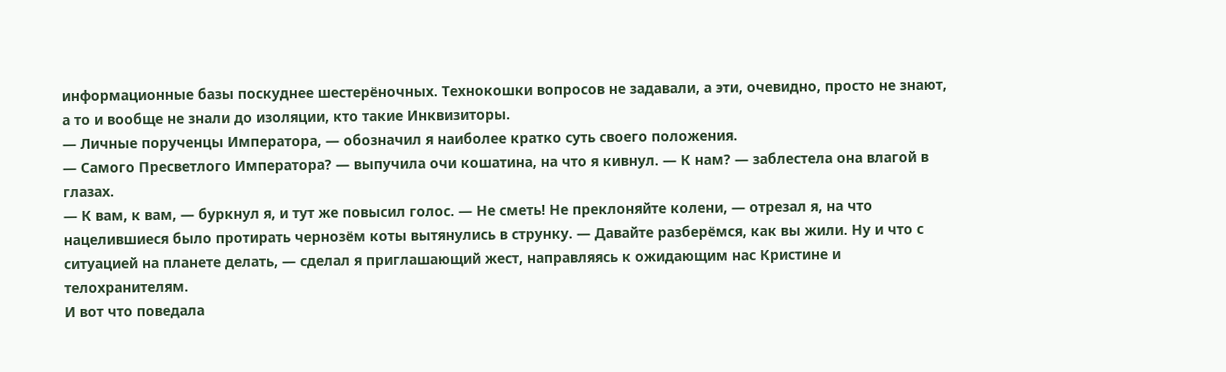информационные базы поскуднее шестерёночных. Технокошки вопросов не задавали, а эти, очевидно, просто не знают, а то и вообще не знали до изоляции, кто такие Инквизиторы.
— Личные порученцы Императора, — обозначил я наиболее кратко суть своего положения.
— Самого Пресветлого Императора? — выпучила очи кошатина, на что я кивнул. — К нам? — заблестела она влагой в глазах.
— К вам, к вам, — буркнул я, и тут же повысил голос. — Не сметь! Не преклоняйте колени, — отрезал я, на что нацелившиеся было протирать чернозём коты вытянулись в струнку. — Давайте разберёмся, как вы жили. Ну и что с ситуацией на планете делать, — сделал я приглашающий жест, направляясь к ожидающим нас Кристине и телохранителям.
И вот что поведала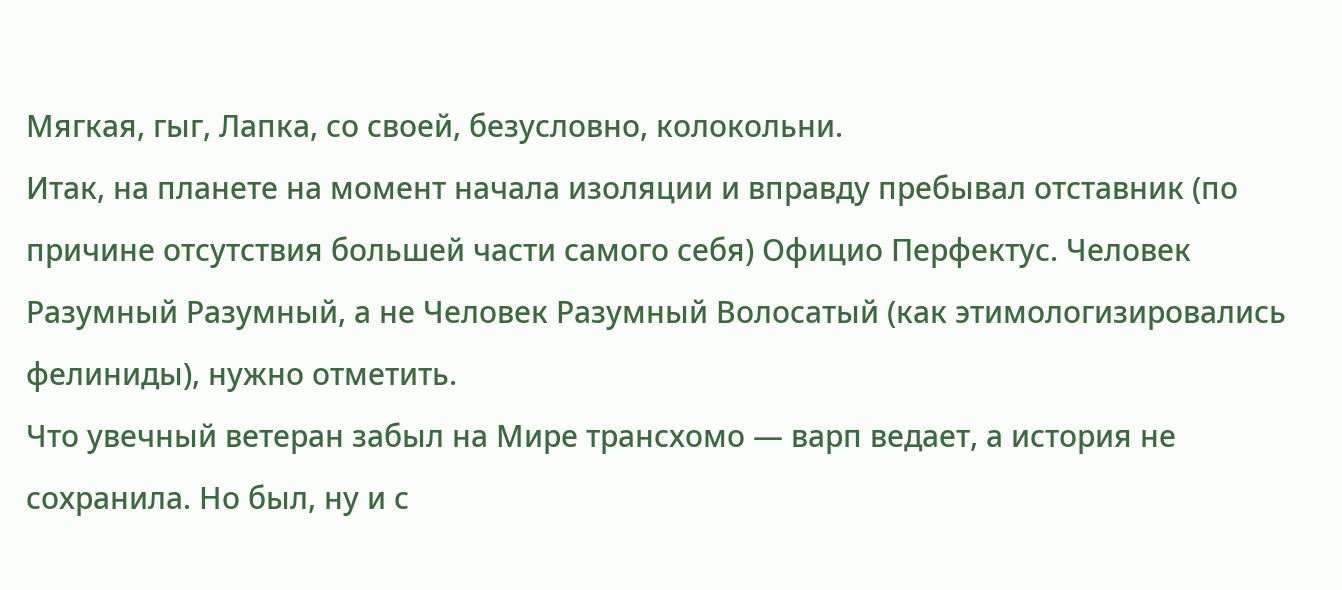Мягкая, гыг, Лапка, со своей, безусловно, колокольни.
Итак, на планете на момент начала изоляции и вправду пребывал отставник (по причине отсутствия большей части самого себя) Официо Перфектус. Человек Разумный Разумный, а не Человек Разумный Волосатый (как этимологизировались фелиниды), нужно отметить.
Что увечный ветеран забыл на Мире трансхомо — варп ведает, а история не сохранила. Но был, ну и с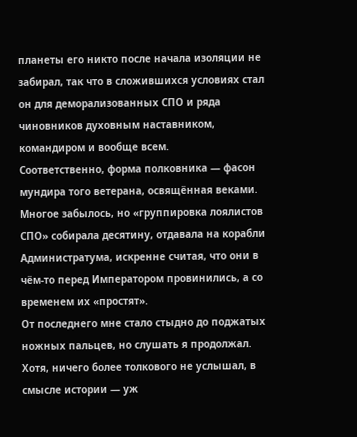планеты его никто после начала изоляции не забирал, так что в сложившихся условиях стал он для деморализованных СПО и ряда чиновников духовным наставником, командиром и вообще всем.
Соответственно, форма полковника — фасон мундира того ветерана, освящённая веками. Многое забылось, но «группировка лоялистов СПО» собирала десятину, отдавала на корабли Администратума, искренне считая, что они в чём-то перед Императором провинились, а со временем их «простят».
От последнего мне стало стыдно до поджатых ножных пальцев, но слушать я продолжал.
Хотя, ничего более толкового не услышал, в смысле истории — уж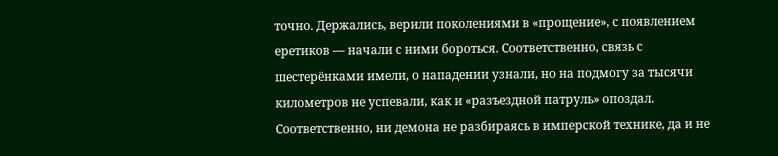точно. Держались, верили поколениями в «прощение», с появлением еретиков — начали с ними бороться. Соответственно, связь с шестерёнками имели, о нападении узнали, но на подмогу за тысячи километров не успевали, как и «разъездной патруль» опоздал. Соответственно, ни демона не разбираясь в имперской технике, да и не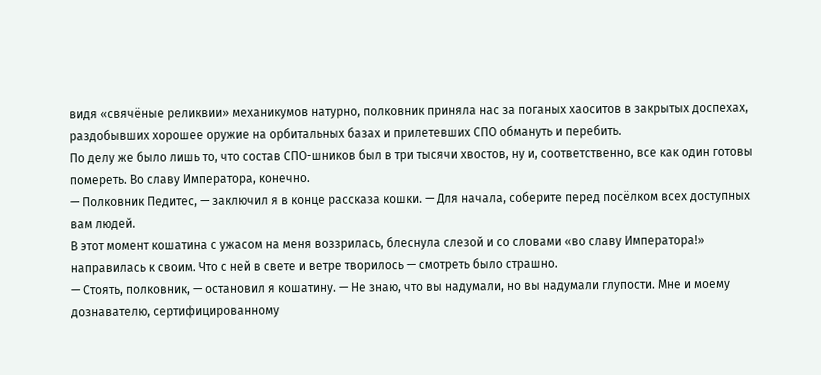видя «свячёные реликвии» механикумов натурно, полковник приняла нас за поганых хаоситов в закрытых доспехах, раздобывших хорошее оружие на орбитальных базах и прилетевших СПО обмануть и перебить.
По делу же было лишь то, что состав СПО-шников был в три тысячи хвостов, ну и, соответственно, все как один готовы помереть. Во славу Императора, конечно.
— Полковник Педитес, — заключил я в конце рассказа кошки. — Для начала, соберите перед посёлком всех доступных вам людей.
В этот момент кошатина с ужасом на меня воззрилась, блеснула слезой и со словами «во славу Императора!» направилась к своим. Что с ней в свете и ветре творилось — смотреть было страшно.
— Стоять, полковник, — остановил я кошатину. — Не знаю, что вы надумали, но вы надумали глупости. Мне и моему дознавателю, сертифицированному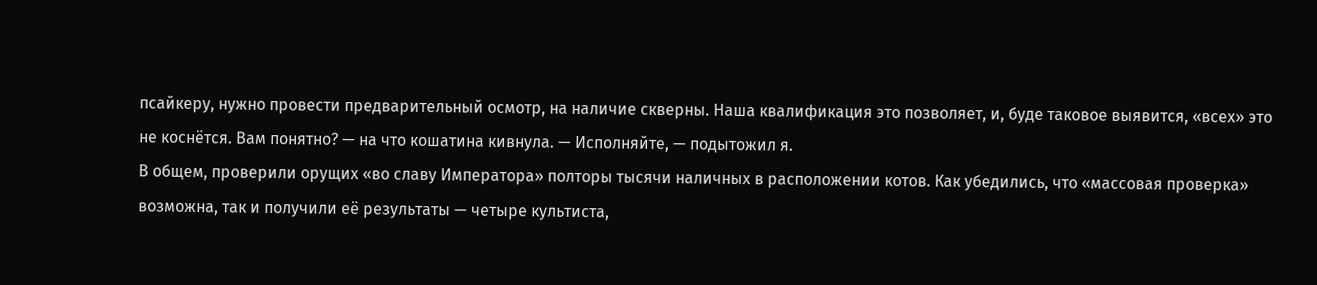псайкеру, нужно провести предварительный осмотр, на наличие скверны. Наша квалификация это позволяет, и, буде таковое выявится, «всех» это не коснётся. Вам понятно? — на что кошатина кивнула. — Исполняйте, — подытожил я.
В общем, проверили орущих «во славу Императора» полторы тысячи наличных в расположении котов. Как убедились, что «массовая проверка» возможна, так и получили её результаты — четыре культиста,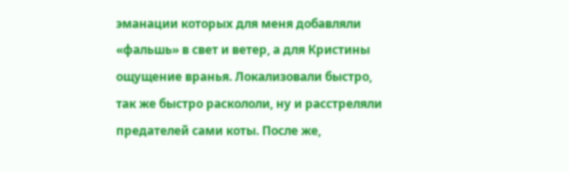эманации которых для меня добавляли «фальшь» в свет и ветер, а для Кристины ощущение вранья. Локализовали быстро, так же быстро раскололи, ну и расстреляли предателей сами коты. После же,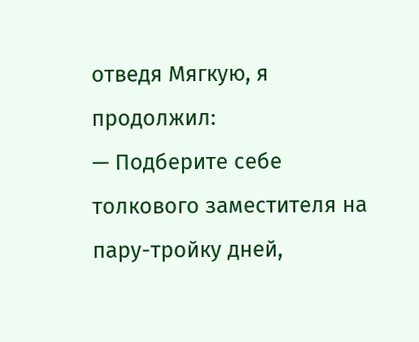отведя Мягкую, я продолжил:
— Подберите себе толкового заместителя на пару-тройку дней,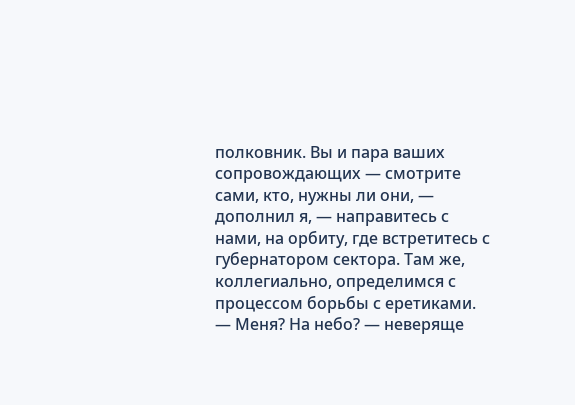полковник. Вы и пара ваших сопровождающих — смотрите сами, кто, нужны ли они, — дополнил я, — направитесь с нами, на орбиту, где встретитесь с губернатором сектора. Там же, коллегиально, определимся с процессом борьбы с еретиками.
— Меня? На небо? — неверяще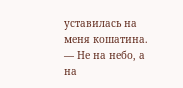уставилась на меня кошатина.
— Не на небо, а на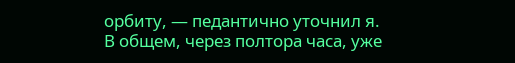орбиту, — педантично уточнил я.
В общем, через полтора часа, уже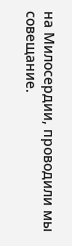на Милосердии, проводили мы совещание.